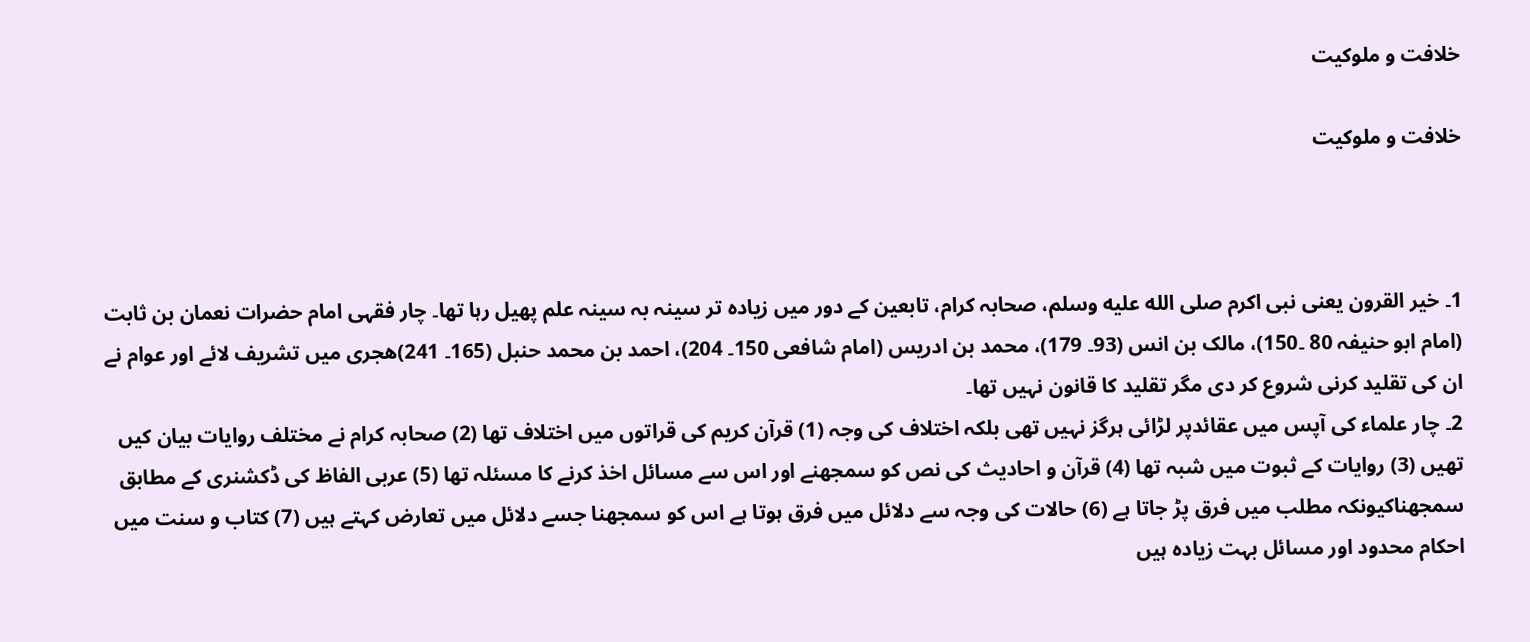خلافت و ملوکیت

خلافت و ملوکیت



1۔ خیر القرون یعنی نبی اکرم صلى الله عليه وسلم، صحابہ کرام، تابعین کے دور میں زیادہ تر سینہ بہ سینہ علم پھیل رہا تھا۔ چار فقہی امام حضرات نعمان بن ثابت (امام ابو حنیفہ 80 ۔150)، مالک بن انس (93۔ 179)، محمد بن ادریس (امام شافعی 150۔ 204)، احمد بن محمد حنبل (165۔ 241)ھجری میں تشریف لائے اور عوام نے ان کی تقلید کرنی شروع کر دی مگر تقلید کا قانون نہیں تھا۔
2۔ چار علماء کی آپس میں عقائدپر لڑائی ہرگز نہیں تھی بلکہ اختلاف کی وجہ (1) قرآن کریم کی قراتوں میں اختلاف تھا (2) صحابہ کرام نے مختلف روایات بیان کیں تھیں (3) روایات کے ثبوت میں شبہ تھا (4) قرآن و احادیث کی نص کو سمجھنے اور اس سے مسائل اخذ کرنے کا مسئلہ تھا (5) عربی الفاظ کی ڈکشنری کے مطابق سمجھناکیونکہ مطلب میں فرق پڑ جاتا ہے (6) حالات کی وجہ سے دلائل میں فرق ہوتا ہے اس کو سمجھنا جسے دلائل میں تعارض کہتے ہیں (7) کتاب و سنت میں احکام محدود اور مسائل بہت زیادہ ہیں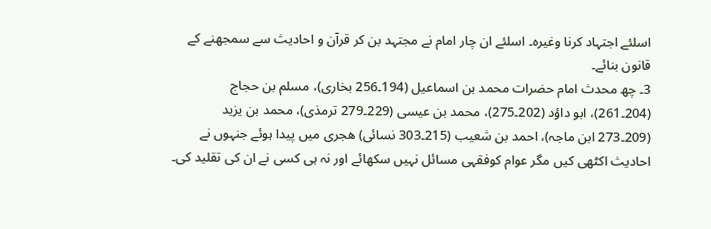اسلئے اجتہاد کرنا وغیرہ۔ اسلئے ان چار امام نے مجتہد بن کر قرآن و احادیث سے سمجھنے کے قانون بنائے۔
3۔ چھ محدث امام حضرات محمد بن اسماعیل (194۔256 بخاری)، مسلم بن حجاج (204۔261)، ابو داؤد (202۔275)، محمد بن عیسی (229۔279 ترمذی)، محمد بن یزید (209۔273 ابن ماجہ)، احمد بن شعیب (215۔303 نسائی) ھجری میں پیدا ہوئے جنہوں نے احادیث اکٹھی کیں مگر عوام کوفقہی مسائل نہیں سکھائے اور نہ ہی کسی نے ان کی تقلید کی۔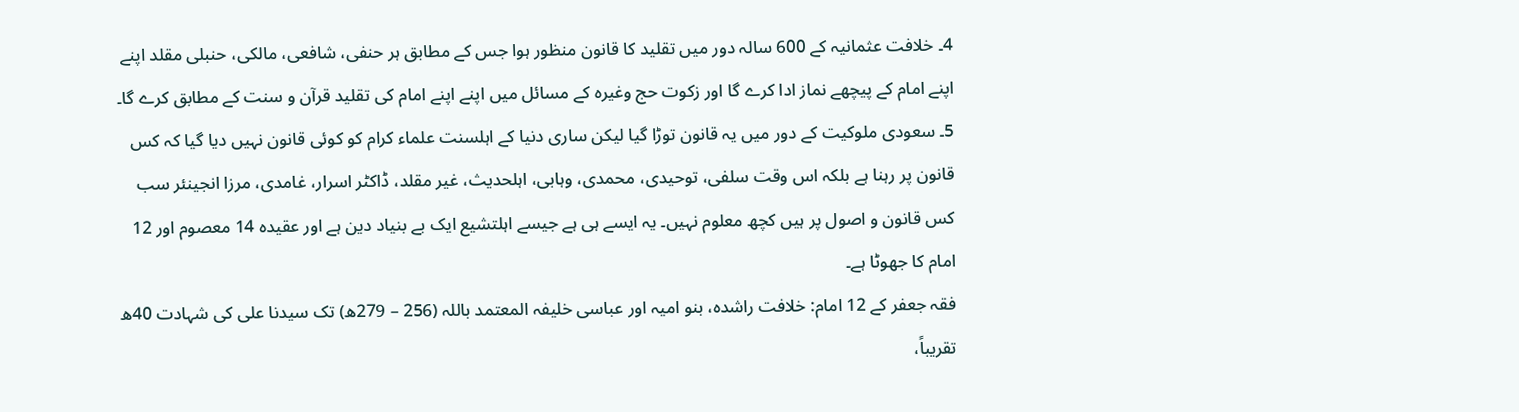4۔ خلافت عثمانیہ کے 600 سالہ دور میں تقلید کا قانون منظور ہوا جس کے مطابق ہر حنفی، شافعی، مالکی، حنبلی مقلد اپنے اپنے امام کے پیچھے نماز ادا کرے گا اور زکوت حج وغیرہ کے مسائل میں اپنے اپنے امام کی تقلید قرآن و سنت کے مطابق کرے گا۔
5۔ سعودی ملوکیت کے دور میں یہ قانون توڑا گیا لیکن ساری دنیا کے اہلسنت علماء کرام کو کوئی قانون نہیں دیا گیا کہ کس قانون پر رہنا ہے بلکہ اس وقت سلفی، توحیدی، محمدی، وہابی، اہلحدیث، غیر مقلد، ڈاکٹر اسرار، غامدی، مرزا انجینئر سب کس قانون و اصول پر ہیں کچھ معلوم نہیں۔ یہ ایسے ہی ہے جیسے اہلتشیع ایک بے بنیاد دین ہے اور عقیدہ 14 معصوم اور 12 امام کا جھوٹا ہے۔
فقہ جعفر کے 12 امام: خلافت راشدہ، بنو امیہ اور عباسی خلیفہ المعتمد باللہ (256 – 279ھ) تک سیدنا علی کی شہادت 40ھ تقریباً،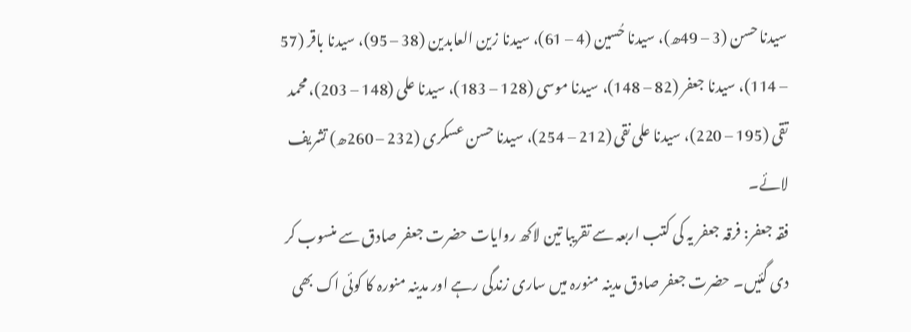سیدنا حسن (3 – 49ھ)، سیدنا حُسین (4 – 61)، سیدنا زین العابدین (38 – 95)، سیدنا باقر (57 – 114)، سیدنا جعفر (82 – 148)، سیدنا موسی (128 – 183)، سیدنا علی (148 – 203)، محمد تقی (195 – 220)، سیدنا علی نقی (212 – 254)، سیدنا حسن عسکری (232 – 260ھ) تشریف لائے۔
فقہ جعفر: فرقہ جعفر یہ کی کتب اربعہ سے تقریبا تین لاکھ روایات حضرت جعفر صادق سے منسوب کر دی گئیں۔ حضرت جعفر صادق مدینہ منورہ میں ساری زندگی رہے اور مدینہ منورہ کا کوئی اک بھی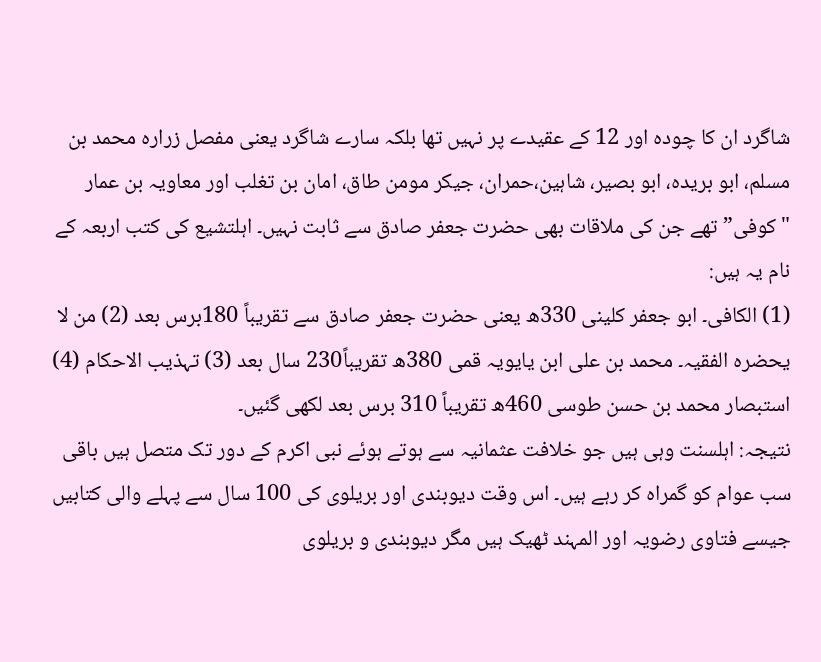شاگرد ان کا چودہ اور 12 کے عقیدے پر نہیں تھا بلکہ سارے شاگرد یعنی مفصل زرارہ محمد بن مسلم، ابو بریدہ، ابو بصیر، شاہین،حمران، جیکر مومن طاق، امان بن تغلب اور معاویہ بن عمار "کوفی” تھے جن کی ملاقات بھی حضرت جعفر صادق سے ثابت نہیں۔ اہلتشیع کی کتب اربعہ کے نام یہ ہیں:
(1) الکافی۔ ابو جعفر کلینی 330ھ یعنی حضرت جعفر صادق سے تقریباً 180برس بعد (2) من لا یحضرہ الفقیہ۔ محمد بن علی ابن یایویہ قمی 380ھ تقریباً230 سال بعد (3) تہذیب الاحکام (4) استبصار محمد بن حسن طوسی 460ھ تقریباً 310 برس بعد لکھی گئیں۔
نتیجہ: اہلسنت وہی ہیں جو خلافت عثمانیہ سے ہوتے ہوئے نبی اکرم کے دور تک متصل ہیں باقی سب عوام کو گمراہ کر رہے ہیں۔ اس وقت دیوبندی اور بریلوی کی 100 سال سے پہلے والی کتابیں جیسے فتاوی رضویہ اور المہند ٹھیک ہیں مگر دیوبندی و بریلوی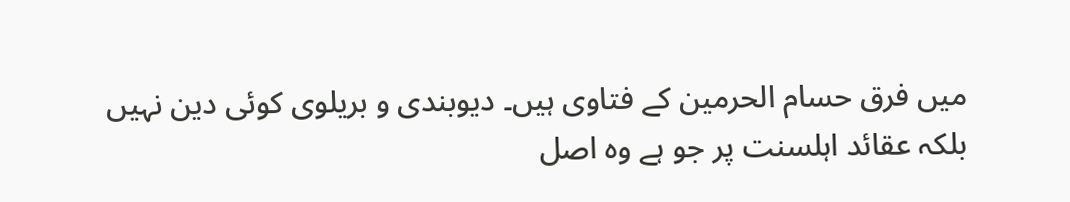میں فرق حسام الحرمین کے فتاوی ہیں۔ دیوبندی و بریلوی کوئی دین نہیں بلکہ عقائد اہلسنت پر جو ہے وہ اصل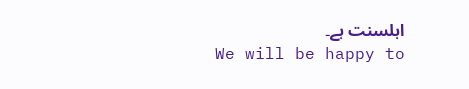اہلسنت ہے۔
We will be happy to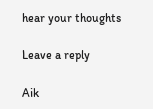hear your thoughts

Leave a reply

Aik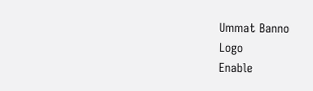Ummat Banno
Logo
Enable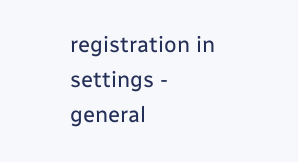registration in settings - general